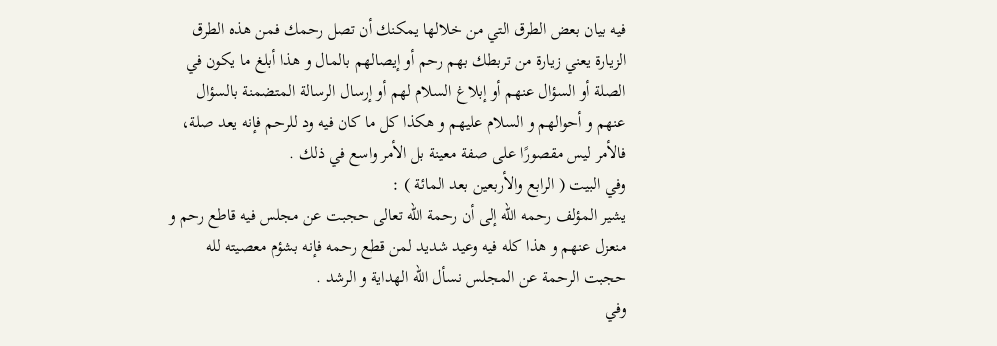فيه بيان بعض الطرق التي من خلالها يمكنك أن تصل رحمك فمن هذه الطرق الزيارة يعني زيارة من تربطك بهم رحم أو إيصالهم بالمال و هذا أبلغ ما يكون في الصلة أو السؤال عنهم أو إبلاغ السلام لهم أو إرسال الرسالة المتضمنة بالسؤال عنهم و أحوالهم و السلام عليهم و هكذا كل ما كان فيه ود للرحم فإنه يعد صلة، فالأمر ليس مقصورًا على صفة معينة بل الأمر واسع في ذلك .
وفي البيت ( الرابع والأربعين بعد المائة ) :
يشير المؤلف رحمه الله إلى أن رحمة الله تعالى حجبت عن مجلس فيه قاطع رحم و منعزل عنهم و هذا كله فيه وعيد شديد لمن قطع رحمه فإنه بشؤم معصيته لله حجبت الرحمة عن المجلس نسأل الله الهداية و الرشد .
وفي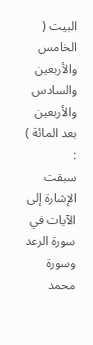البيت ( الخامس والأربعين والسادس والأربعين بعد المائة ) :
سبقت الإشارة إلى الآيات في سورة الرعد وسورة محمد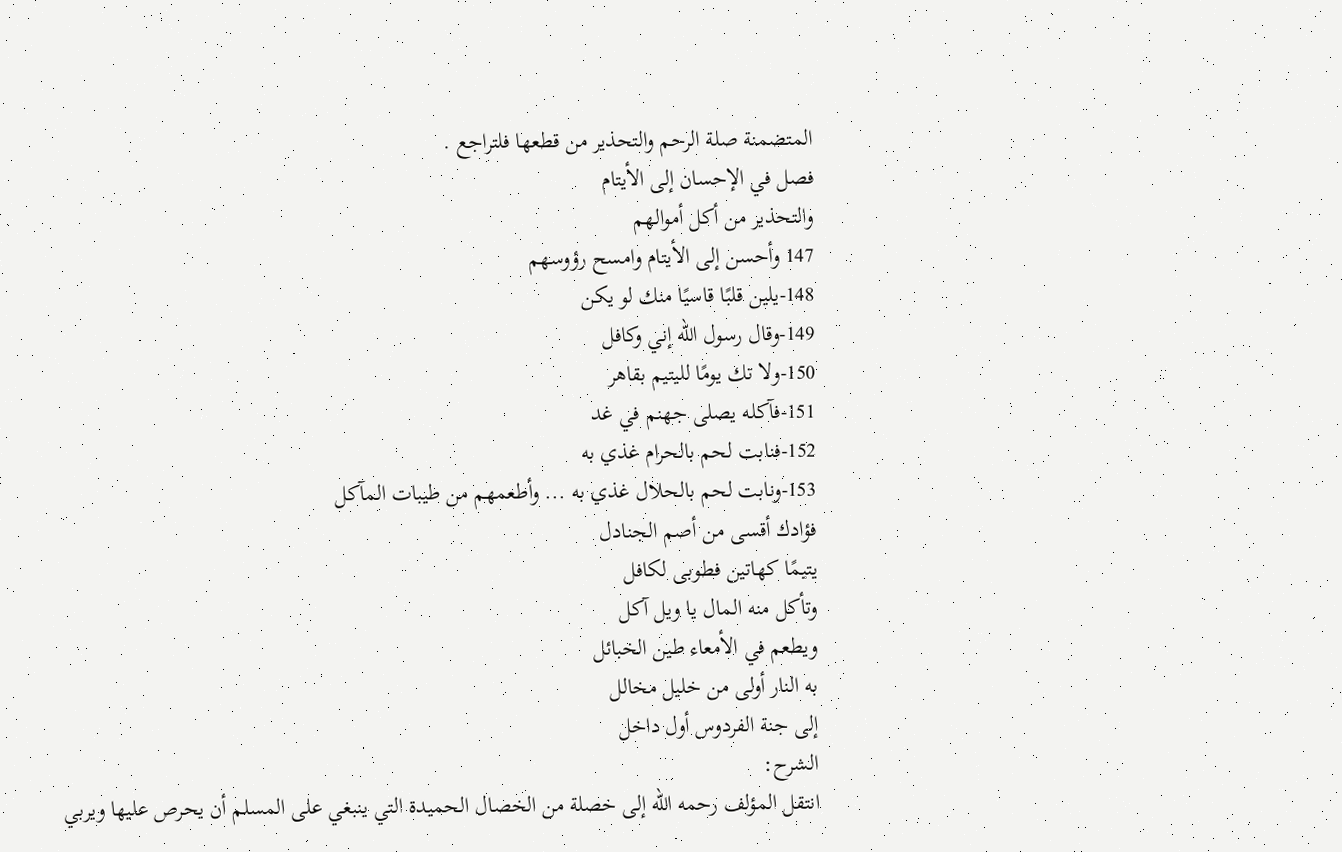المتضمنة صلة الرحم والتحذير من قطعها فلتراجع .
فصل في الإحسان إلى الأيتام
والتحذير من أكل أموالهم
147 وأحسن إلى الأيتام وامسح رؤوسهم
148-يلين قلبًا قاسيًا منك لو يكن
149-وقال رسول الله إني وكافل
150-ولا تك يومًا لليتيم بقاهر
151-فآكله يصلى جهنم في غد
152-فنابت لحم بالحرام غذي به
153-ونابت لحم بالحلال غذي به ... وأطعمهم من طيبات المآكل
فؤادك أقسى من أصم الجنادل
يتيمًا كهاتين فطوبى لكافل
وتأكل منه المال يا ويل آكل
ويطعم في الأمعاء طين الخبائل
به النار أولى من خليل مخالل
إلى جنة الفردوس أول داخل
الشرح:
انتقل المؤلف رحمه الله إلى خصلة من الخصال الحميدة التي ينبغي على المسلم أن يحرص عليها ويربي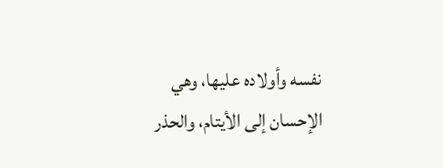نفسه وأولاده عليها، وهي الإحسان إلى الأيتام، والحذر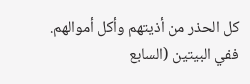كل الحذر من أذيتهم وأكل أموالهم.
ففي البيتين (السابع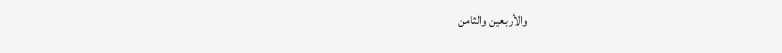والأربعين والثامن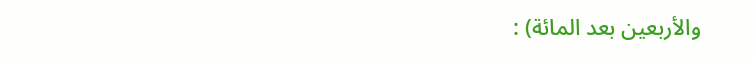والأربعين بعد المائة) :